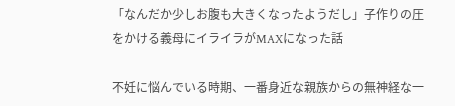「なんだか少しお腹も大きくなったようだし」子作りの圧をかける義母にイライラがMAXになった話

不妊に悩んでいる時期、一番身近な親族からの無神経な一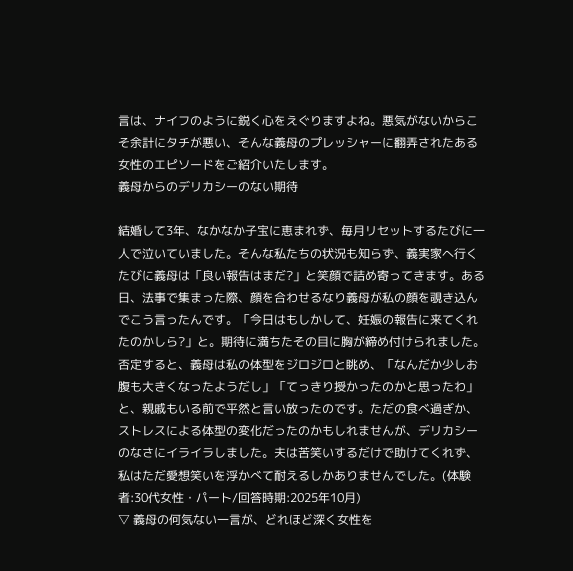言は、ナイフのように鋭く心をえぐりますよね。悪気がないからこそ余計にタチが悪い、そんな義母のプレッシャーに翻弄されたある女性のエピソードをご紹介いたします。
義母からのデリカシーのない期待

結婚して3年、なかなか子宝に恵まれず、毎月リセットするたびに一人で泣いていました。そんな私たちの状況も知らず、義実家へ行くたびに義母は「良い報告はまだ?」と笑顔で詰め寄ってきます。ある日、法事で集まった際、顔を合わせるなり義母が私の顔を覗き込んでこう言ったんです。「今日はもしかして、妊娠の報告に来てくれたのかしら?」と。期待に満ちたその目に胸が締め付けられました。否定すると、義母は私の体型をジロジロと眺め、「なんだか少しお腹も大きくなったようだし」「てっきり授かったのかと思ったわ」と、親戚もいる前で平然と言い放ったのです。ただの食べ過ぎか、ストレスによる体型の変化だったのかもしれませんが、デリカシーのなさにイライラしました。夫は苦笑いするだけで助けてくれず、私はただ愛想笑いを浮かべて耐えるしかありませんでした。(体験者:30代女性・パート/回答時期:2025年10月)
▽ 義母の何気ない一言が、どれほど深く女性を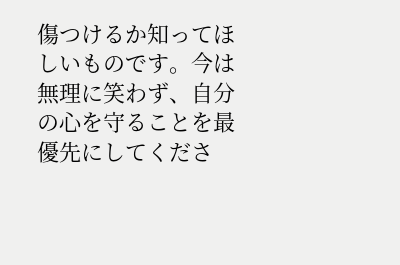傷つけるか知ってほしいものです。今は無理に笑わず、自分の心を守ることを最優先にしてくださ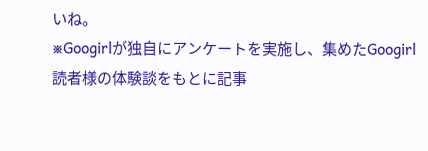いね。
※Googirlが独自にアンケートを実施し、集めたGoogirl読者様の体験談をもとに記事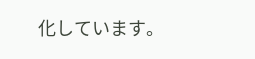化しています。